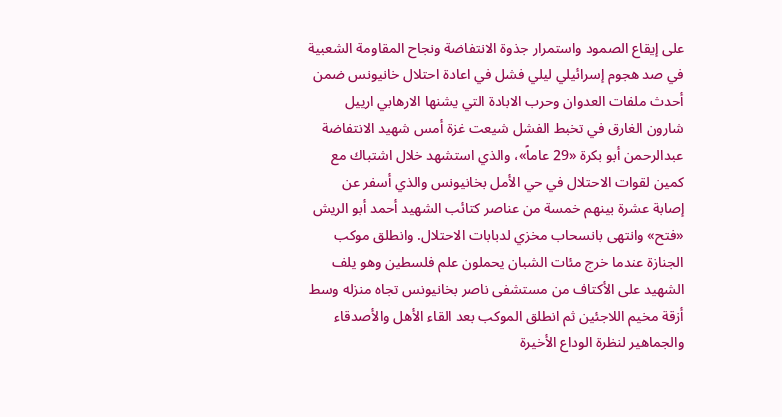على إيقاع الصمود واستمرار جذوة الانتفاضة ونجاح المقاومة الشعبية في صد هجوم إسرائيلي ليلي فشل في اعادة احتلال خانيونس ضمن أحدث ملفات العدوان وحرب الابادة التي يشنها الارهابي ارييل شارون الغارق في تخبط الفشل شيعت غزة أمس شهيد الانتفاضة عبدالرحمن أبو بكرة «29 عاماً»، والذي استشهد خلال اشتباك مع كمين لقوات الاحتلال في حي الأمل بخانيونس والذي أسفر عن إصابة عشرة بينهم خمسة من عناصر كتائب الشهيد أحمد أبو الريش «فتح» وانتهى بانسحاب مخزي لدبابات الاحتلال. وانطلق موكب الجنازة عندما خرج مئات الشبان يحملون علم فلسطين وهو يلف الشهيد على الأكتاف من مستشفى ناصر بخانيونس تجاه منزله وسط أزقة مخيم اللاجئين ثم انطلق الموكب بعد القاء الأهل والأصدقاء والجماهير لنظرة الوداع الأخيرة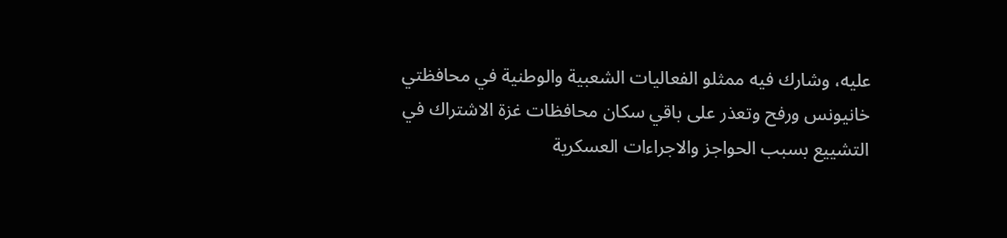عليه، وشارك فيه ممثلو الفعاليات الشعبية والوطنية في محافظتي خانيونس ورفح وتعذر على باقي سكان محافظات غزة الاشتراك في التشييع بسبب الحواجز والاجراءات العسكرية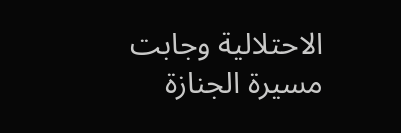الاحتلالية وجابت مسيرة الجنازة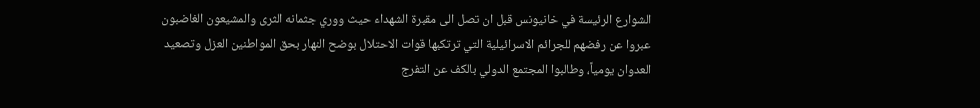الشوارع الرئيسة في خانيونس قبل ان تصل الى مقبرة الشهداء حيث ووري جثمانه الثرى والمشيعون الغاضبون عبروا عن رفضهم للجرائم الاسرائيلية التي ترتكبها قوات الاحتلال بوضح النهار بحق المواطنين العزل وتصعيد العدوان يومياً، وطالبوا المجتمع الدولي بالكف عن التفرج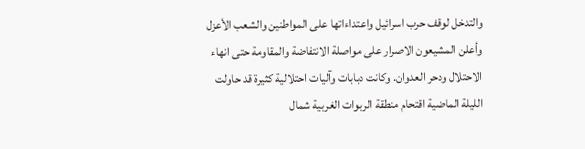والتدخل لوقف حرب اسرائيل واعتداءاتها على المواطنين والشعب الأعزل وأعلن المشيعون الاصرار على مواصلة الانتفاضة والمقاومة حتى انهاء الاحتلال ودحر العدوان. وكانت دبابات وآليات احتلالية كثيرة قد حاولت الليلة الماضية اقتحام منطقة الربوات الغربية شمال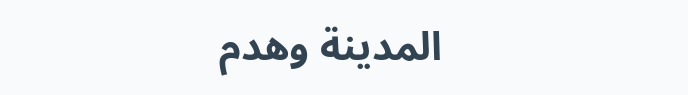المدينة وهدم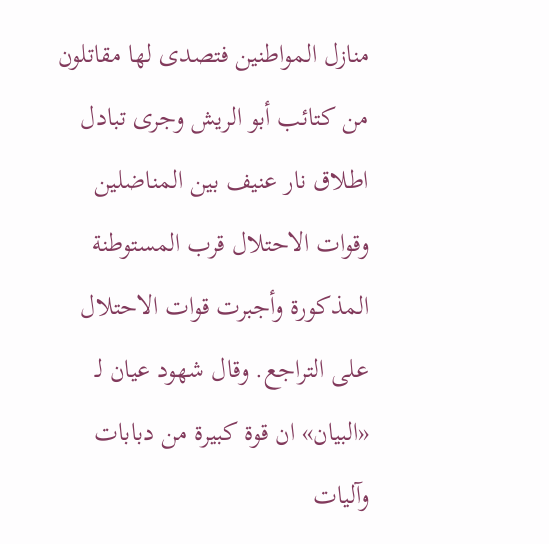منازل المواطنين فتصدى لها مقاتلون من كتائب أبو الريش وجرى تبادل اطلاق نار عنيف بين المناضلين وقوات الاحتلال قرب المستوطنة المذكورة وأجبرت قوات الاحتلال على التراجع. وقال شهود عيان لـ «البيان» ان قوة كبيرة من دبابات وآليات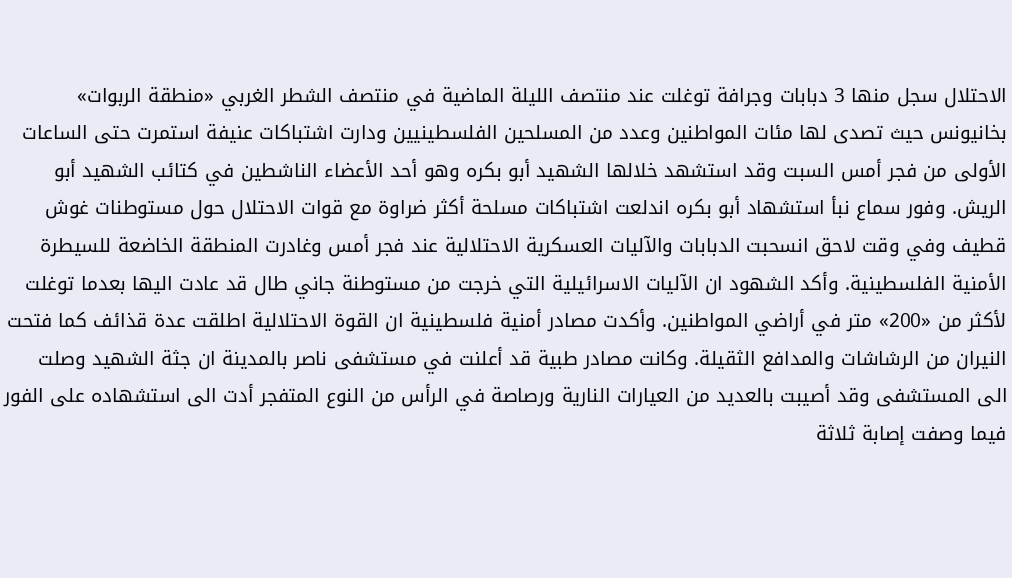الاحتلال سجل منها 3 دبابات وجرافة توغلت عند منتصف الليلة الماضية في منتصف الشطر الغربي «منطقة الربوات» بخانيونس حيث تصدى لها مئات المواطنين وعدد من المسلحين الفلسطينيين ودارت اشتباكات عنيفة استمرت حتى الساعات الأولى من فجر أمس السبت وقد استشهد خلالها الشهيد أبو بكره وهو أحد الأعضاء الناشطين في كتائب الشهيد أبو الريش. وفور سماع نبأ استشهاد أبو بكره اندلعت اشتباكات مسلحة أكثر ضراوة مع قوات الاحتلال حول مستوطنات غوش قطيف وفي وقت لاحق انسحبت الدبابات والآليات العسكرية الاحتلالية عند فجر أمس وغادرت المنطقة الخاضعة للسيطرة الأمنية الفلسطينية. وأكد الشهود ان الآليات الاسرائيلية التي خرجت من مستوطنة جاني طال قد عادت اليها بعدما توغلت لأكثر من «200» متر في أراضي المواطنين. وأكدت مصادر أمنية فلسطينية ان القوة الاحتلالية اطلقت عدة قذائف كما فتحت النيران من الرشاشات والمدافع الثقيلة. وكانت مصادر طبية قد أعلنت في مستشفى ناصر بالمدينة ان جثة الشهيد وصلت الى المستشفى وقد أصيبت بالعديد من العيارات النارية ورصاصة في الرأس من النوع المتفجر أدت الى استشهاده على الفور فيما وصفت إصابة ثلاثة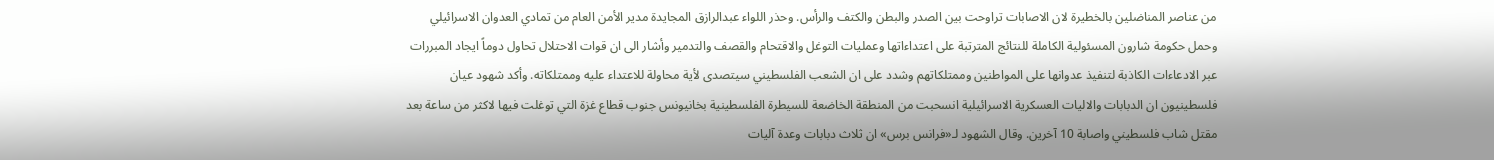من عناصر المناضلين بالخطيرة لان الاصابات تراوحت بين الصدر والبطن والكتف والرأس. وحذر اللواء عبدالرازق المجايدة مدير الأمن العام من تمادي العدوان الاسرائيلي وحمل حكومة شارون المسئولية الكاملة للنتائج المترتبة على اعتداءاتها وعمليات التوغل والاقتحام والقصف والتدمير وأشار الى ان قوات الاحتلال تحاول دوماً ايجاد المبررات عبر الادعاءات الكاذبة لتنفيذ عدوانها على المواطنين وممتلكاتهم وشدد على ان الشعب الفلسطيني سيتصدى لأية محاولة للاعتداء عليه وممتلكاته. وأكد شهود عيان فلسطينيون ان الدبابات والاليات العسكرية الاسرائيلية انسحبت من المنطقة الخاضعة للسيطرة الفلسطينية بخانيونس جنوب قطاع غزة التي توغلت فيها لاكثر من ساعة بعد مقتل شاب فلسطيني واصابة 10 آخرين. وقال الشهود لـ«فرانس برس» ان ثلاث دبابات وعدة آليات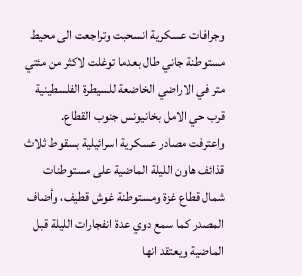وجرافات عسكرية انسحبت وتراجعت الى محيط مستوطنة جاني طال بعدما توغلت لاكثر من مئتي متر في الاراضي الخاضعة للسيطرة الفلسطينية قرب حي الامل بخانيونس جنوب القطاع. واعترفت مصادر عسكرية اسرائيلية بسقوط ثلاث قذائف هاون الليلة الماضية على مستوطنات شمال قطاع غزة ومستوطنة غوش قطيف، وأضاف المصدر كما سمع دوي عدة انفجارات الليلة قبل الماضية ويعتقد انها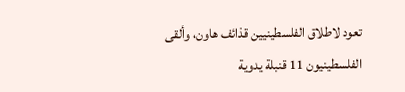تعود لاطلاق الفلسطينيين قذائف هاون، وألقى الفلسطينيون 11 قنبلة يدوية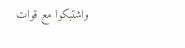واشتبكوا مع قوات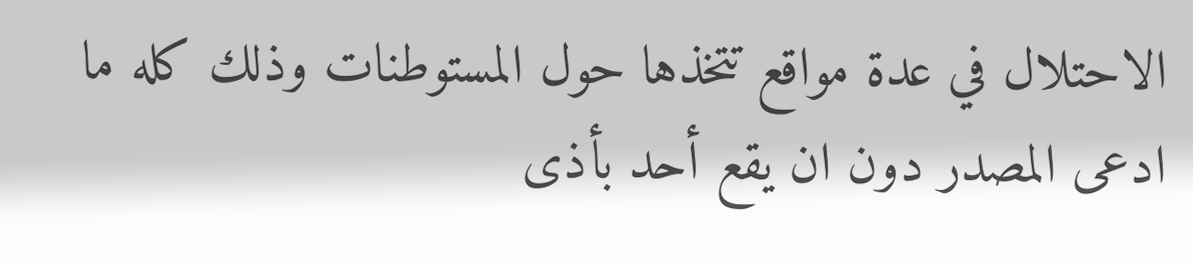الاحتلال في عدة مواقع تتخذها حول المستوطنات وذلك كله ما ادعى المصدر دون ان يقع أحد بأذى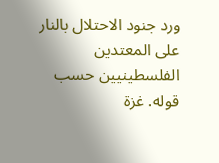ورد جنود الاحتلال بالنار على المعتدين الفلسطينيين حسب قوله. غزة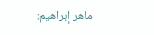ماهر إبراهيم: